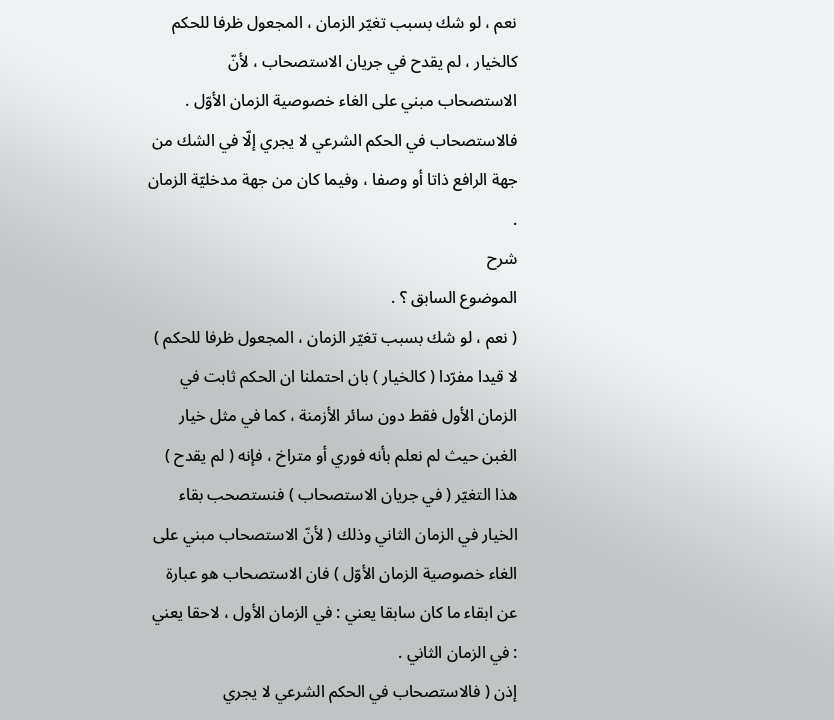نعم ، لو شك بسبب تغيّر الزمان ، المجعول ظرفا للحكم كالخيار ، لم يقدح في جريان الاستصحاب ، لأنّ الاستصحاب مبني على الغاء خصوصية الزمان الأوّل .
فالاستصحاب في الحكم الشرعي لا يجري إلّا في الشك من جهة الرافع ذاتا أو وصفا ، وفيما كان من جهة مدخليّة الزمان .
شرح
الموضوع السابق ؟ .
( نعم ، لو شك بسبب تغيّر الزمان ، المجعول ظرفا للحكم ) لا قيدا مفرّدا ( كالخيار ) بان احتملنا ان الحكم ثابت في الزمان الأول فقط دون سائر الأزمنة ، كما في مثل خيار الغبن حيث لم نعلم بأنه فوري أو متراخ ، فإنه ( لم يقدح ) هذا التغيّر ( في جريان الاستصحاب ) فنستصحب بقاء الخيار في الزمان الثاني وذلك ( لأنّ الاستصحاب مبني على الغاء خصوصية الزمان الأوّل ) فان الاستصحاب هو عبارة عن ابقاء ما كان سابقا يعني : في الزمان الأول ، لاحقا يعني : في الزمان الثاني .
إذن ( فالاستصحاب في الحكم الشرعي لا يجري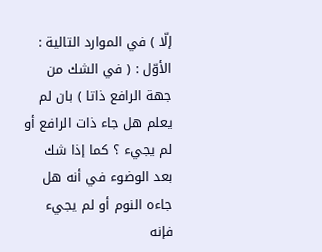إلّا ) في الموارد التالية :
الأوّل : ( في الشك من جهة الرافع ذاتا ) بان لم يعلم هل جاء ذات الرافع أو لم يجيء ؟ كما إذا شك بعد الوضوء في أنه هل جاءه النوم أو لم يجيء فإنه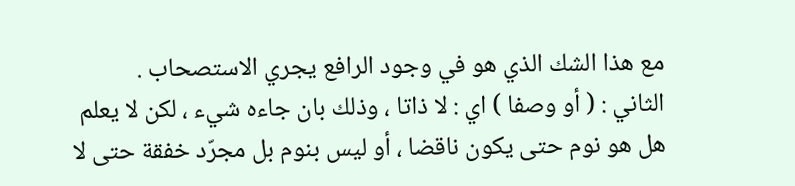مع هذا الشك الذي هو في وجود الرافع يجري الاستصحاب .
الثاني : ( أو وصفا ) اي : لا ذاتا ، وذلك بان جاءه شيء ، لكن لا يعلم هل هو نوم حتى يكون ناقضا ، أو ليس بنوم بل مجرّد خفقة حتى لا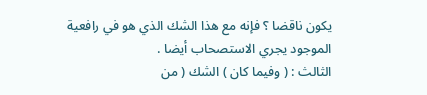يكون ناقضا ؟ فإنه مع هذا الشك الذي هو في رافعية الموجود يجري الاستصحاب أيضا .
الثالث : ( وفيما كان ) الشك ( من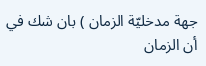جهة مدخليّة الزمان ) بان شك في أن الزمان